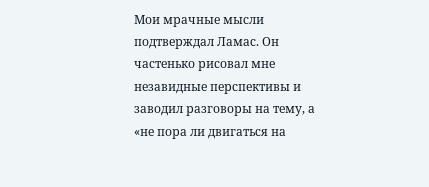Мои мрачные мысли подтверждал Ламас. Он частенько рисовал мне незавидные перспективы и заводил разговоры на тему, а «не пора ли двигаться на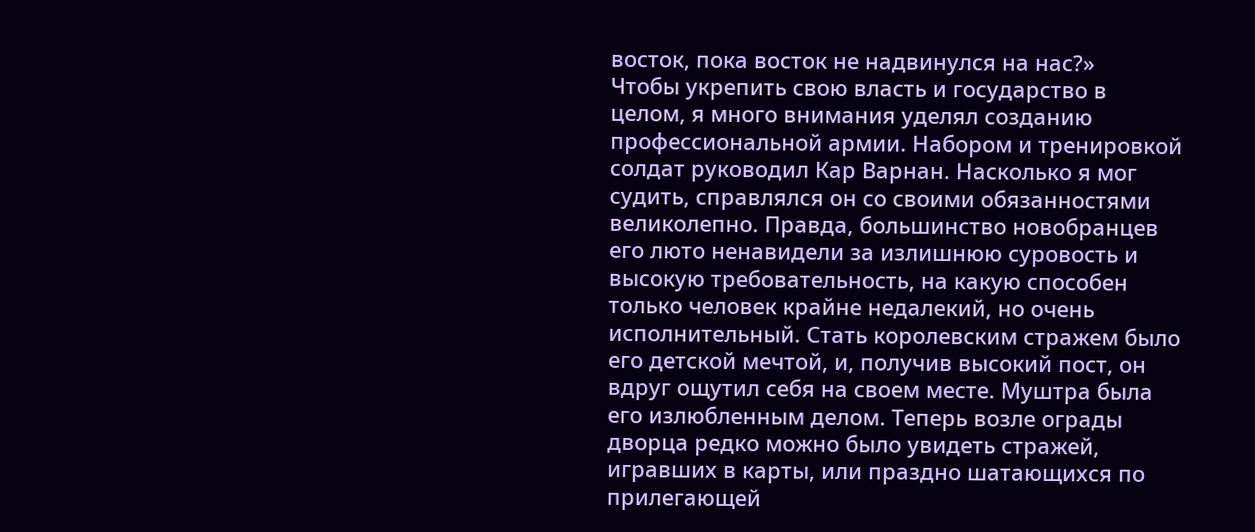восток, пока восток не надвинулся на нас?»
Чтобы укрепить свою власть и государство в целом, я много внимания уделял созданию профессиональной армии. Набором и тренировкой солдат руководил Кар Варнан. Насколько я мог судить, справлялся он со своими обязанностями великолепно. Правда, большинство новобранцев его люто ненавидели за излишнюю суровость и высокую требовательность, на какую способен только человек крайне недалекий, но очень исполнительный. Стать королевским стражем было его детской мечтой, и, получив высокий пост, он вдруг ощутил себя на своем месте. Муштра была его излюбленным делом. Теперь возле ограды дворца редко можно было увидеть стражей, игравших в карты, или праздно шатающихся по прилегающей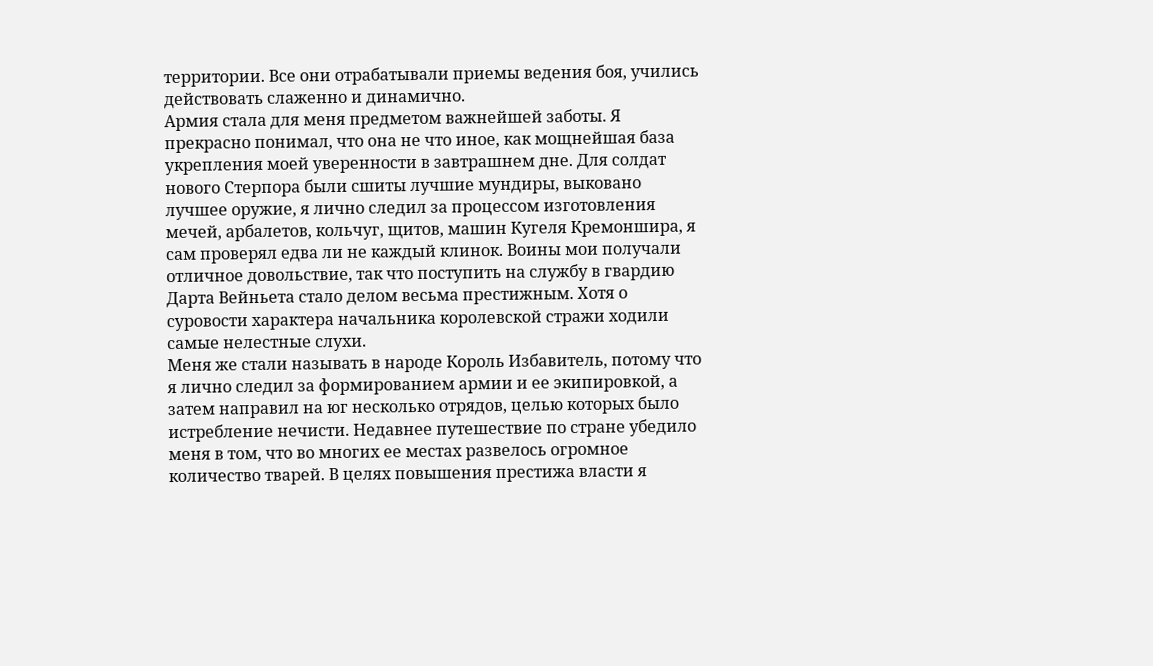территории. Все они отрабатывали приемы ведения боя, учились действовать слаженно и динамично.
Армия стала для меня предметом важнейшей заботы. Я прекрасно понимал, что она не что иное, как мощнейшая база укрепления моей уверенности в завтрашнем дне. Для солдат нового Стерпора были сшиты лучшие мундиры, выковано лучшее оружие, я лично следил за процессом изготовления мечей, арбалетов, кольчуг, щитов, машин Кугеля Кремоншира, я сам проверял едва ли не каждый клинок. Воины мои получали отличное довольствие, так что поступить на службу в гвардию Дарта Вейньета стало делом весьма престижным. Хотя о суровости характера начальника королевской стражи ходили самые нелестные слухи.
Меня же стали называть в народе Король Избавитель, потому что я лично следил за формированием армии и ее экипировкой, а затем направил на юг несколько отрядов, целью которых было истребление нечисти. Недавнее путешествие по стране убедило меня в том, что во многих ее местах развелось огромное количество тварей. В целях повышения престижа власти я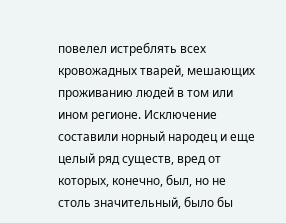повелел истреблять всех кровожадных тварей, мешающих проживанию людей в том или ином регионе. Исключение составили норный народец и еще целый ряд существ, вред от которых, конечно, был, но не столь значительный, было бы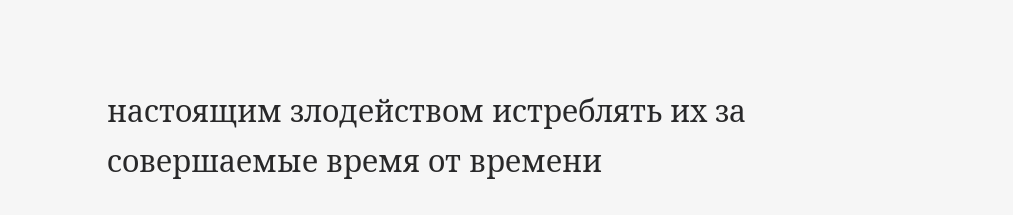настоящим злодейством истреблять их за совершаемые время от времени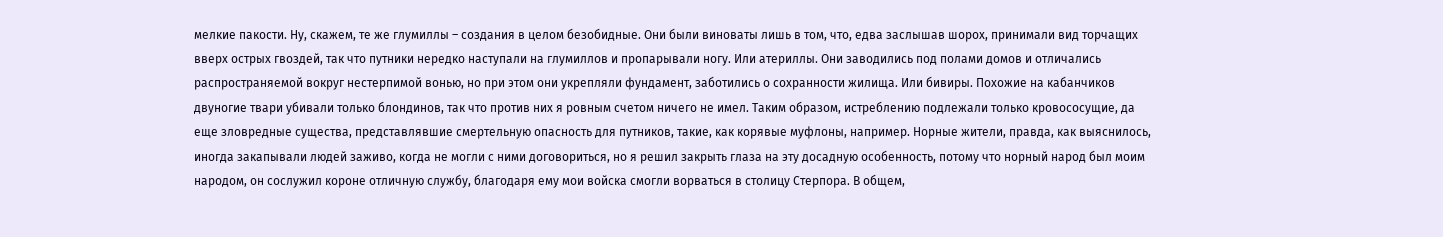мелкие пакости. Ну, скажем, те же глумиллы – создания в целом безобидные. Они были виноваты лишь в том, что, едва заслышав шорох, принимали вид торчащих вверх острых гвоздей, так что путники нередко наступали на глумиллов и пропарывали ногу. Или атериллы. Они заводились под полами домов и отличались распространяемой вокруг нестерпимой вонью, но при этом они укрепляли фундамент, заботились о сохранности жилища. Или бивиры. Похожие на кабанчиков двуногие твари убивали только блондинов, так что против них я ровным счетом ничего не имел. Таким образом, истреблению подлежали только кровососущие, да еще зловредные существа, представлявшие смертельную опасность для путников, такие, как корявые муфлоны, например. Норные жители, правда, как выяснилось, иногда закапывали людей заживо, когда не могли с ними договориться, но я решил закрыть глаза на эту досадную особенность, потому что норный народ был моим народом, он сослужил короне отличную службу, благодаря ему мои войска смогли ворваться в столицу Стерпора. В общем,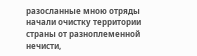разосланные мною отряды начали очистку территории страны от разноплеменной нечисти,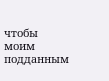чтобы моим подданным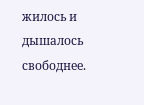жилось и дышалось свободнее.